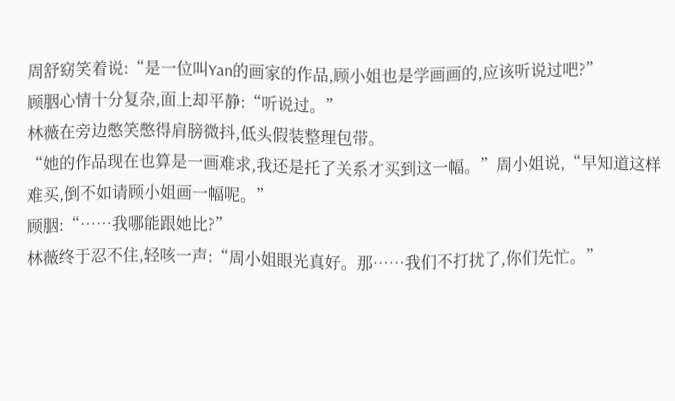周舒窈笑着说:“是一位叫Yan的画家的作品,顾小姐也是学画画的,应该听说过吧?”
顾胭心情十分复杂,面上却平静:“听说过。”
林薇在旁边憋笑憋得肩膀微抖,低头假装整理包带。
“她的作品现在也算是一画难求,我还是托了关系才买到这一幅。”周小姐说,“早知道这样难买,倒不如请顾小姐画一幅呢。”
顾胭:“……我哪能跟她比?”
林薇终于忍不住,轻咳一声:“周小姐眼光真好。那……我们不打扰了,你们先忙。”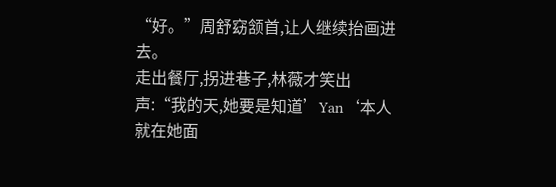“好。”周舒窈颔首,让人继续抬画进去。
走出餐厅,拐进巷子,林薇才笑出声:“我的天,她要是知道’Yan‘本人就在她面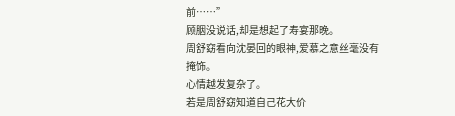前……”
顾胭没说话,却是想起了寿宴那晚。
周舒窈看向沈晏回的眼神,爱慕之意丝毫没有掩饰。
心情越发复杂了。
若是周舒窈知道自己花大价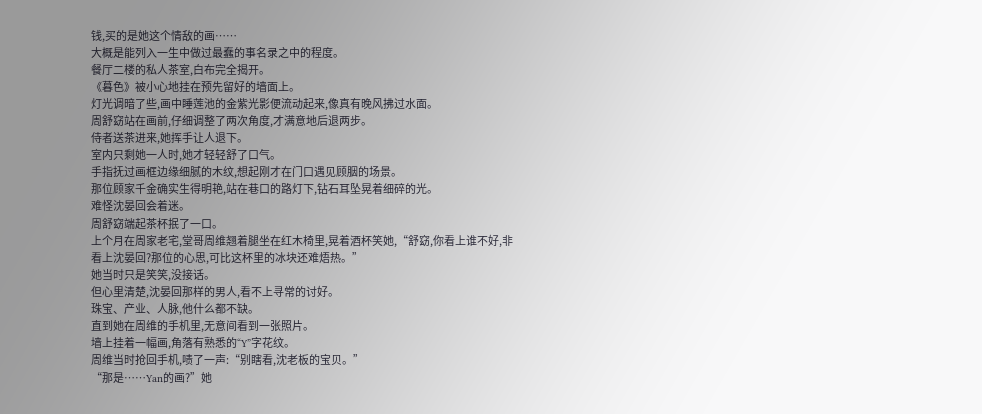钱,买的是她这个情敌的画……
大概是能列入一生中做过最蠢的事名录之中的程度。
餐厅二楼的私人茶室,白布完全揭开。
《暮色》被小心地挂在预先留好的墙面上。
灯光调暗了些,画中睡莲池的金紫光影便流动起来,像真有晚风拂过水面。
周舒窈站在画前,仔细调整了两次角度,才满意地后退两步。
侍者送茶进来,她挥手让人退下。
室内只剩她一人时,她才轻轻舒了口气。
手指抚过画框边缘细腻的木纹,想起刚才在门口遇见顾胭的场景。
那位顾家千金确实生得明艳,站在巷口的路灯下,钻石耳坠晃着细碎的光。
难怪沈晏回会着迷。
周舒窈端起茶杯抿了一口。
上个月在周家老宅,堂哥周维翘着腿坐在红木椅里,晃着酒杯笑她,“舒窈,你看上谁不好,非看上沈晏回?那位的心思,可比这杯里的冰块还难焐热。”
她当时只是笑笑,没接话。
但心里清楚,沈晏回那样的男人,看不上寻常的讨好。
珠宝、产业、人脉,他什么都不缺。
直到她在周维的手机里,无意间看到一张照片。
墙上挂着一幅画,角落有熟悉的“Y”字花纹。
周维当时抢回手机,啧了一声:“别瞎看,沈老板的宝贝。”
“那是……Yan的画?”她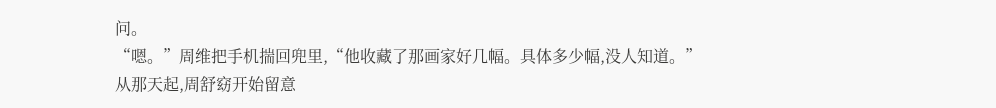问。
“嗯。”周维把手机揣回兜里,“他收藏了那画家好几幅。具体多少幅,没人知道。”
从那天起,周舒窈开始留意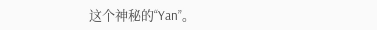这个神秘的“Yan”。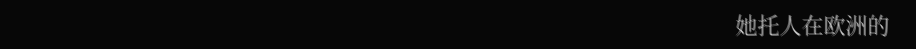她托人在欧洲的